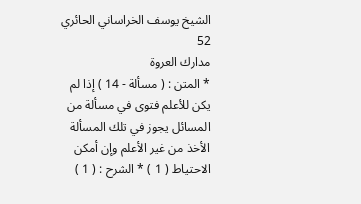الشيخ يوسف الخراساني الحائري
52
مدارك العروة
* المتن : ( مسألة - 14 ) إذا لم يكن للأعلم فتوى في مسألة من المسائل يجوز في تلك المسألة الأخذ من غير الأعلم وإن أمكن الاحتياط ( 1 ) * الشرح : ( 1 )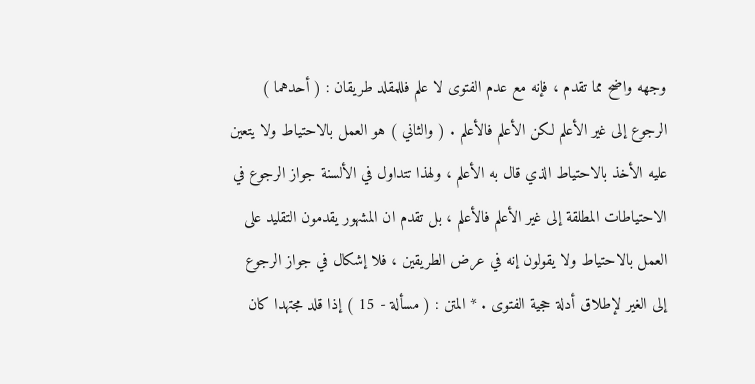وجهه واضح مما تقدم ، فإنه مع عدم الفتوى لا علم فللمقلد طريقان : ( أحدهما ) الرجوع إلى غير الأعلم لكن الأعلم فالأعلم . ( والثاني ) هو العمل بالاحتياط ولا يتعين عليه الأخذ بالاحتياط الذي قال به الأعلم ، ولهذا تتداول في الألسنة جواز الرجوع في الاحتياطات المطلقة إلى غير الأعلم فالأعلم ، بل تقدم ان المشهور يقدمون التقليد على العمل بالاحتياط ولا يقولون إنه في عرض الطريقين ، فلا إشكال في جواز الرجوع إلى الغير لإطلاق أدلة حجية الفتوى . * المتن : ( مسألة - 15 ) إذا قلد مجتهدا كان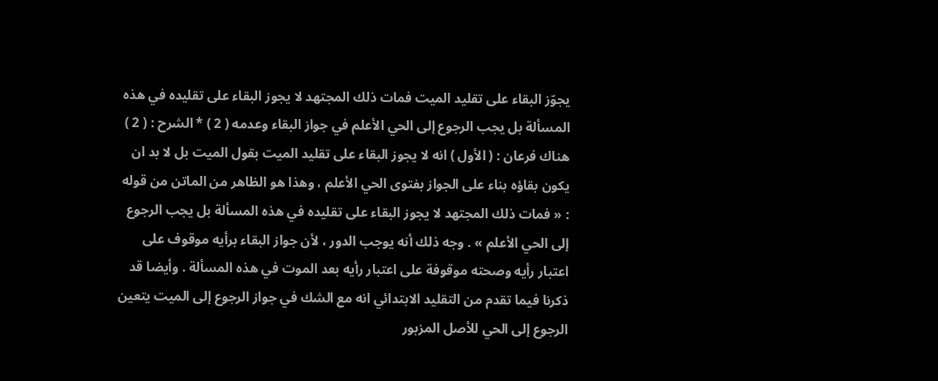يجوّز البقاء على تقليد الميت فمات ذلك المجتهد لا يجوز البقاء على تقليده في هذه المسألة بل يجب الرجوع إلى الحي الأعلم في جواز البقاء وعدمه ( 2 ) * الشرح : ( 2 ) هناك فرعان : ( الأول ) انه لا يجوز البقاء على تقليد الميت بقول الميت بل لا بد ان يكون بقاؤه بناء على الجواز بفتوى الحي الأعلم ، وهذا هو الظاهر من الماتن من قوله : « فمات ذلك المجتهد لا يجوز البقاء على تقليده في هذه المسألة بل يجب الرجوع إلى الحي الأعلم » . وجه ذلك أنه يوجب الدور ، لأن جواز البقاء برأيه موقوف على اعتبار رأيه وصحته موقوفة على اعتبار رأيه بعد الموت في هذه المسألة . وأيضا قد ذكرنا فيما تقدم من التقليد الابتدائي انه مع الشك في جواز الرجوع إلى الميت يتعين الرجوع إلى الحي للأصل المزبور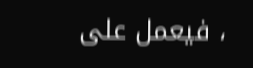، فيعمل على